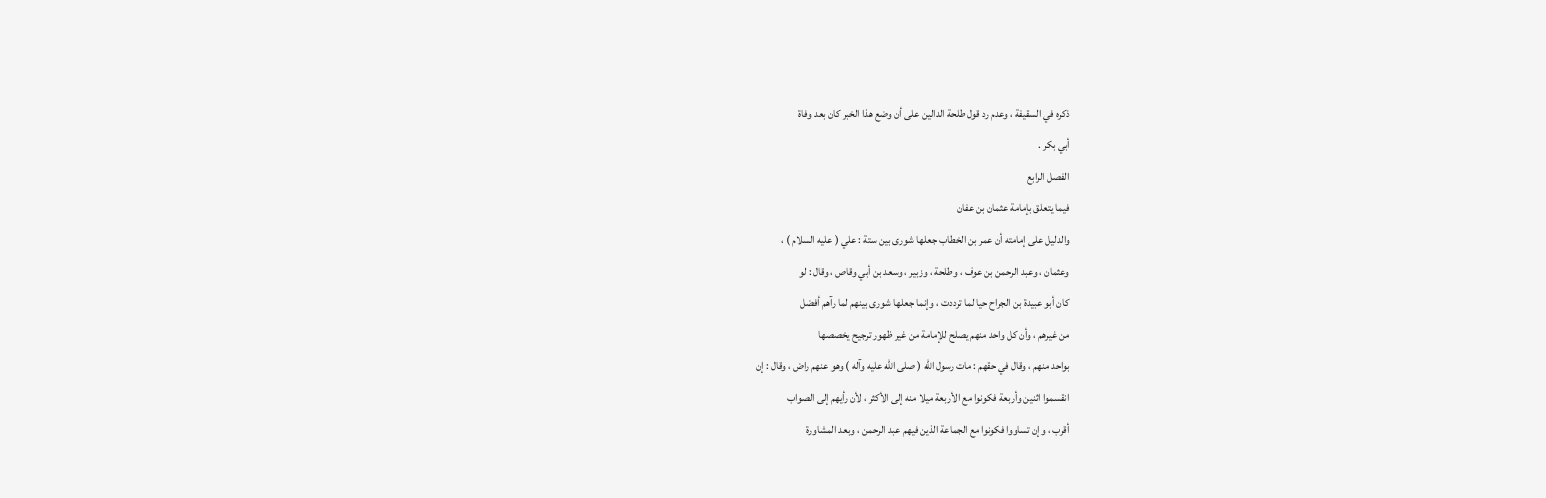ذكره في السقيفة ، وعدم رد قول طلحة الدالين على أن وضع هذا الخبر كان بعد وفاة
أبي بكر .
الفصل الرابع
فيما يتعلق بإمامة عثمان بن عفان
والدليل على إمامته أن عمر بن الخطاب جعلها شورى بين ستة : علي ( عليه السلام ) ،
وعثمان ، وعبد الرحمن بن عوف ، وطلحة ، وزبير ، وسعد بن أبي وقاص ، وقال : لو
كان أبو عبيدة بن الجراح حيا لما ترددت ، وإنما جعلها شورى بينهم لما رآهم أفضل
من غيرهم ، وأن كل واحد منهم يصلح للإمامة من غير ظهور ترجيح يخصصها
بواحد منهم ، وقال في حقهم : مات رسول الله ( صلى الله عليه وآله ) وهو عنهم راض ، وقال : إن
انقسموا اثنين وأربعة فكونوا مع الأربعة ميلا منه إلى الأكثر ، لأن رأيهم إلى الصواب
أقرب ، وإن تساووا فكونوا مع الجماعة الذين فيهم عبد الرحمن ، وبعد المشاورة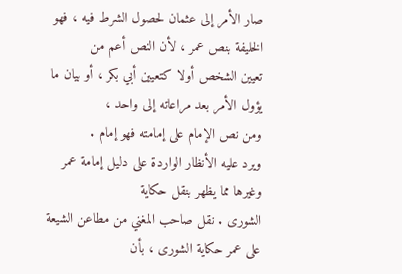صار الأمر إلى عثمان لحصول الشرط فيه ، فهو الخليفة بنص عمر ، لأن النص أعم من
تعيين الشخص أولا كتعيين أبي بكر ، أو بيان ما يؤول الأمر بعد مراعاته إلى واحد ،
ومن نص الإمام على إمامته فهو إمام .
ويرد عليه الأنظار الواردة على دليل إمامة عمر وغيرها مما يظهر بنقل حكاية
الشورى . نقل صاحب المغني من مطاعن الشيعة على عمر حكاية الشورى ، بأن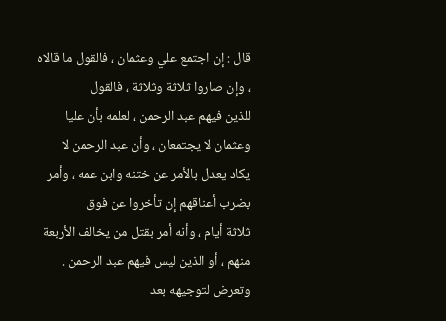قال : إن اجتمع علي وعثمان ، فالقول ما قالاه ، وإن صاروا ثلاثة وثلاثة ، فالقول
للذين فيهم عبد الرحمن ، لعلمه بأن عليا وعثمان لا يجتمعان ، وأن عبد الرحمن لا
يكاد يعدل بالأمر عن ختنه وابن عمه ، وأمر بضرب أعناقهم إن تأخروا عن فوق
ثلاثة أيام ، وأنه أمر بقتل من يخالف الأربعة منهم ، أو الذين ليس فيهم عبد الرحمن .
وتعرض لتوجيهه بعد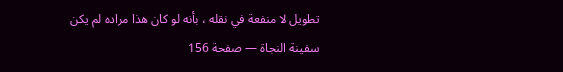تطويل لا منفعة في نقله ، بأنه لو كان هذا مراده لم يكن
سفينة النجاة — صفحة 156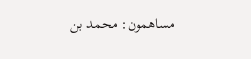مساهمون: محمد بن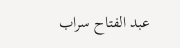عبد الفتاح سراب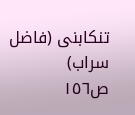تنكابنى (فاضل سراب)
ص١٥٦